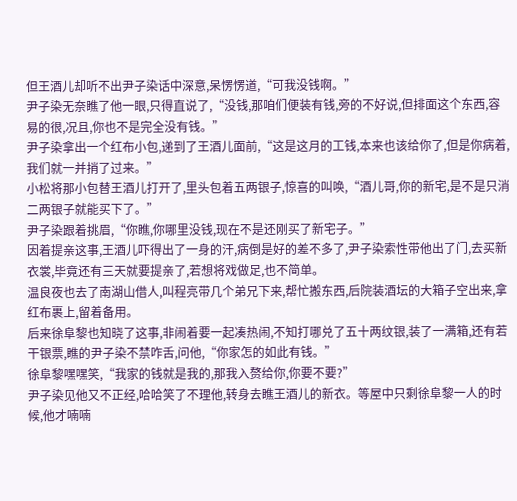但王酒儿却听不出尹子染话中深意,呆愣愣道,“可我没钱啊。”
尹子染无奈瞧了他一眼,只得直说了,“没钱,那咱们便装有钱,旁的不好说,但排面这个东西,容易的很,况且,你也不是完全没有钱。”
尹子染拿出一个红布小包,递到了王酒儿面前,“这是这月的工钱,本来也该给你了,但是你病着,我们就一并捎了过来。”
小松将那小包替王酒儿打开了,里头包着五两银子,惊喜的叫唤,“酒儿哥,你的新宅,是不是只消二两银子就能买下了。”
尹子染跟着挑眉,“你瞧,你哪里没钱,现在不是还刚买了新宅子。”
因着提亲这事,王酒儿吓得出了一身的汗,病倒是好的差不多了,尹子染索性带他出了门,去买新衣裳,毕竟还有三天就要提亲了,若想将戏做足,也不简单。
温良夜也去了南湖山借人,叫程亮带几个弟兄下来,帮忙搬东西,后院装酒坛的大箱子空出来,拿红布裹上,留着备用。
后来徐阜黎也知晓了这事,非闹着要一起凑热闹,不知打哪兑了五十两纹银,装了一满箱,还有若干银票,瞧的尹子染不禁咋舌,问他,“你家怎的如此有钱。”
徐阜黎嘿嘿笑,“我家的钱就是我的,那我入赘给你,你要不要?”
尹子染见他又不正经,哈哈笑了不理他,转身去瞧王酒儿的新衣。等屋中只剩徐阜黎一人的时候,他才喃喃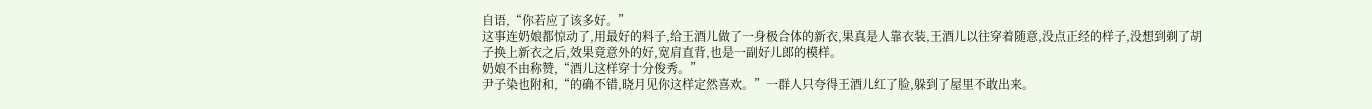自语,“你若应了该多好。”
这事连奶娘都惊动了,用最好的料子,给王酒儿做了一身极合体的新衣,果真是人靠衣装,王酒儿以往穿着随意,没点正经的样子,没想到剃了胡子换上新衣之后,效果竟意外的好,宽肩直背,也是一副好儿郎的模样。
奶娘不由称赞,“酒儿这样穿十分俊秀。”
尹子染也附和,“的确不错,晓月见你这样定然喜欢。”一群人只夸得王酒儿红了脸,躲到了屋里不敢出来。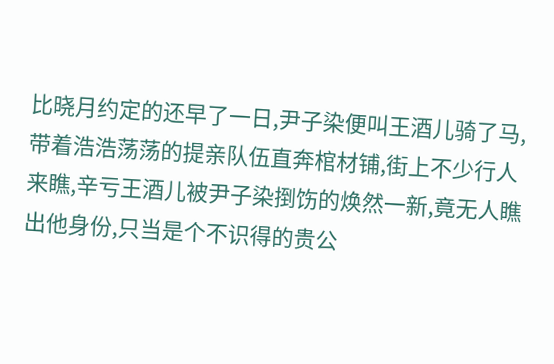比晓月约定的还早了一日,尹子染便叫王酒儿骑了马,带着浩浩荡荡的提亲队伍直奔棺材铺,街上不少行人来瞧,辛亏王酒儿被尹子染捯饬的焕然一新,竟无人瞧出他身份,只当是个不识得的贵公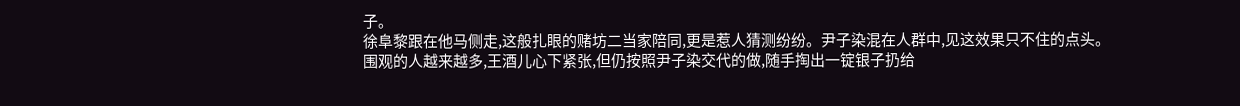子。
徐阜黎跟在他马侧走,这般扎眼的赌坊二当家陪同,更是惹人猜测纷纷。尹子染混在人群中,见这效果只不住的点头。
围观的人越来越多,王酒儿心下紧张,但仍按照尹子染交代的做,随手掏出一锭银子扔给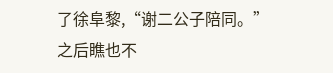了徐阜黎,“谢二公子陪同。”
之后瞧也不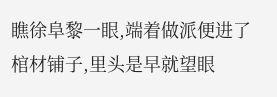瞧徐阜黎一眼,端着做派便进了棺材铺子,里头是早就望眼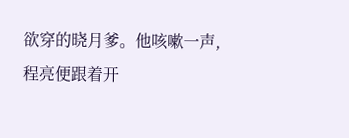欲穿的晓月爹。他咳嗽一声,程亮便跟着开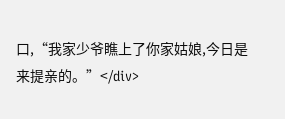口,“我家少爷瞧上了你家姑娘,今日是来提亲的。”</div>